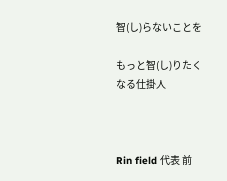智(し)らないことを

もっと智(し)りたくなる仕掛人



Rin field 代表 前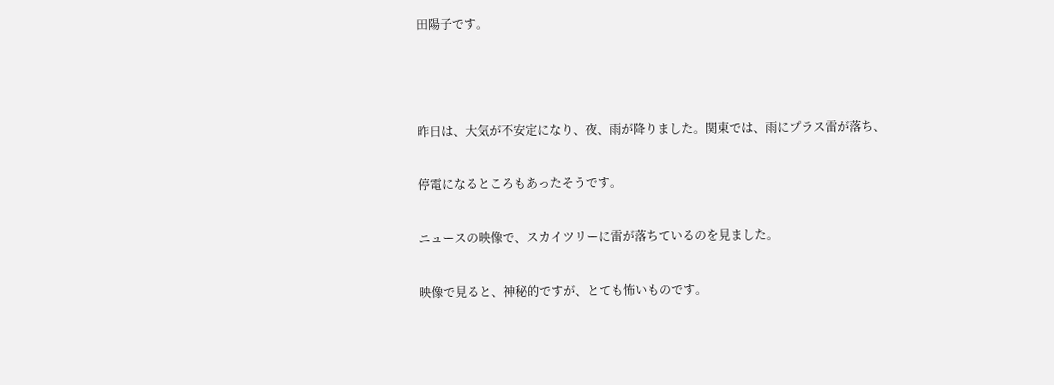田陽子です。



昨日は、大気が不安定になり、夜、雨が降りました。関東では、雨にプラス雷が落ち、

停電になるところもあったそうです。

ニュースの映像で、スカイツリーに雷が落ちているのを見ました。

映像で見ると、神秘的ですが、とても怖いものです。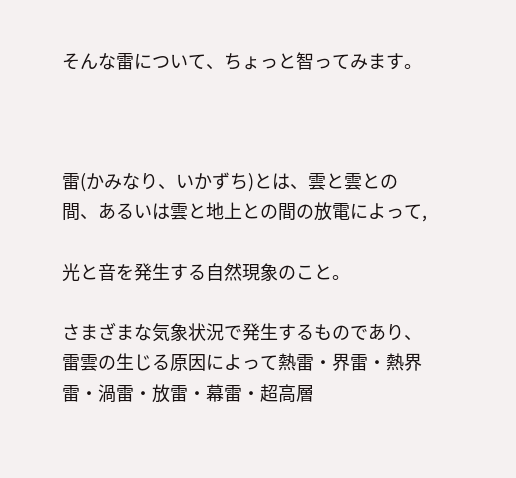そんな雷について、ちょっと智ってみます。



雷(かみなり、いかずち)とは、雲と雲との間、あるいは雲と地上との間の放電によって,

光と音を発生する自然現象のこと。

さまざまな気象状況で発生するものであり、雷雲の生じる原因によって熱雷・界雷・熱界雷・渦雷・放雷・幕雷・超高層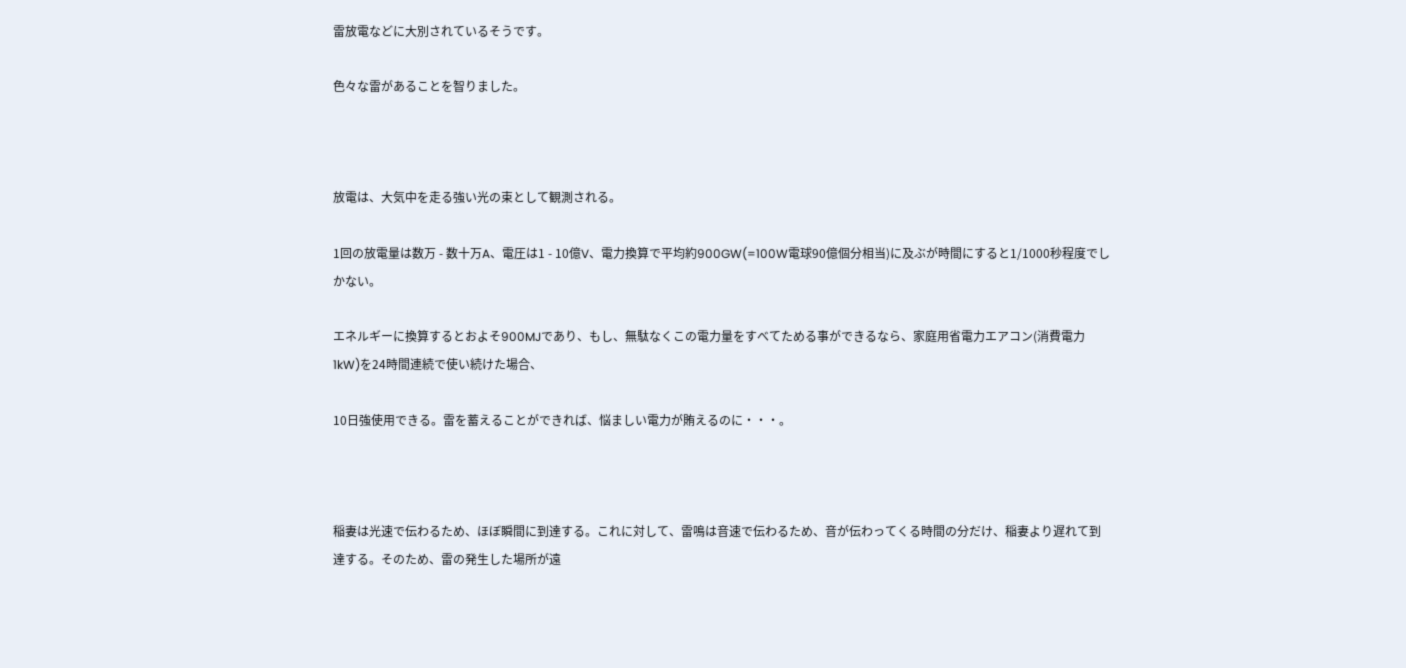雷放電などに大別されているそうです。

色々な雷があることを智りました。



放電は、大気中を走る強い光の束として観測される。

1回の放電量は数万 - 数十万A、電圧は1 - 10億V、電力換算で平均約900GW(=100W電球90億個分相当)に及ぶが時間にすると1/1000秒程度でしかない。

エネルギーに換算するとおよそ900MJであり、もし、無駄なくこの電力量をすべてためる事ができるなら、家庭用省電力エアコン(消費電力1kW)を24時間連続で使い続けた場合、

10日強使用できる。雷を蓄えることができれば、悩ましい電力が賄えるのに・・・。



稲妻は光速で伝わるため、ほぼ瞬間に到達する。これに対して、雷鳴は音速で伝わるため、音が伝わってくる時間の分だけ、稲妻より遅れて到達する。そのため、雷の発生した場所が遠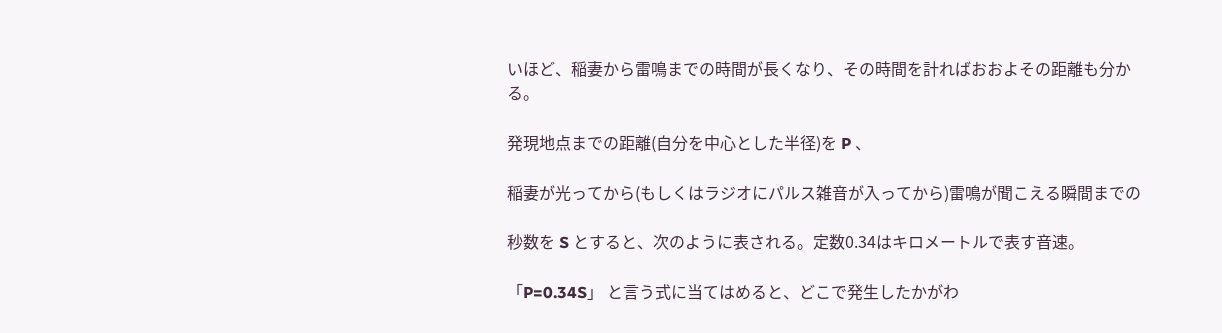いほど、稲妻から雷鳴までの時間が長くなり、その時間を計ればおおよその距離も分かる。

発現地点までの距離(自分を中心とした半径)を P 、

稲妻が光ってから(もしくはラジオにパルス雑音が入ってから)雷鳴が聞こえる瞬間までの

秒数を S とすると、次のように表される。定数0.34はキロメートルで表す音速。

「P=0.34S」 と言う式に当てはめると、どこで発生したかがわ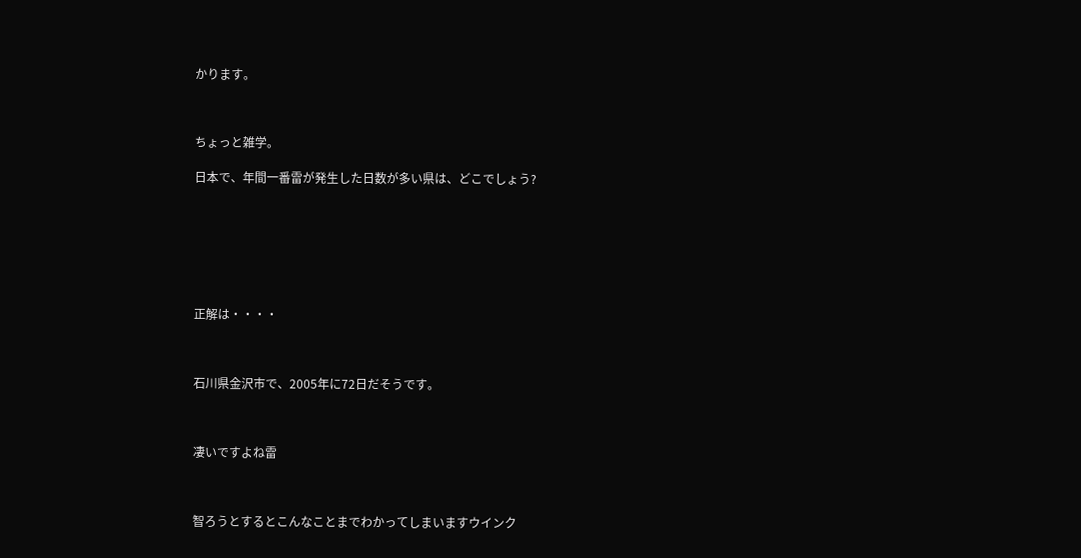かります。



ちょっと雑学。

日本で、年間一番雷が発生した日数が多い県は、どこでしょう?







正解は・・・・



石川県金沢市で、2005年に72日だそうです。



凄いですよね雷



智ろうとするとこんなことまでわかってしまいますウインク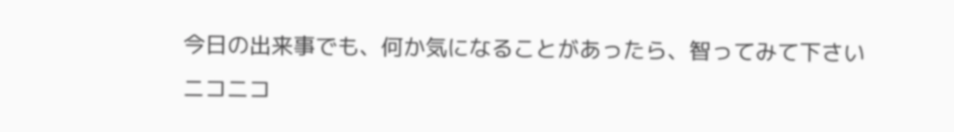今日の出来事でも、何か気になることがあったら、智ってみて下さいニコニコ